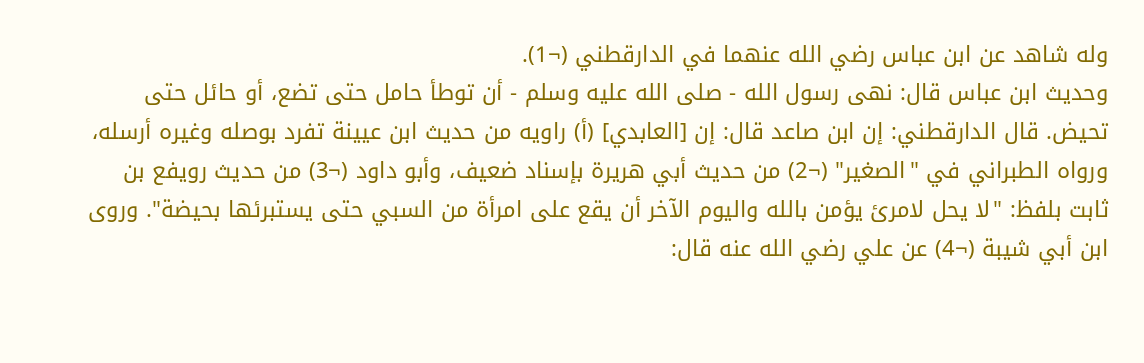وله شاهد عن ابن عباس رضي الله عنهما في الدارقطني (¬1).
وحديث ابن عباس قال: نهى رسول الله - صلى الله عليه وسلم - أن توطأ حامل حتى تضع، أو حائل حتى تحيض. قال الدارقطني: إن ابن صاعد قال: إن [العابدي] (أ) راويه من حديث ابن عيينة تفرد بوصله وغيره أرسله، ورواه الطبراني في "الصغير" (¬2) من حديث أبي هريرة بإسناد ضعيف، وأبو داود (¬3) من حديث رويفع بن ثابت بلفظ: "لا يحل لامرئ يؤمن بالله واليوم الآخر أن يقع على امرأة من السبي حتى يستبرئها بحيضة". وروى ابن أبي شيبة (¬4) عن علي رضي الله عنه قال: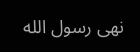نهى رسول الله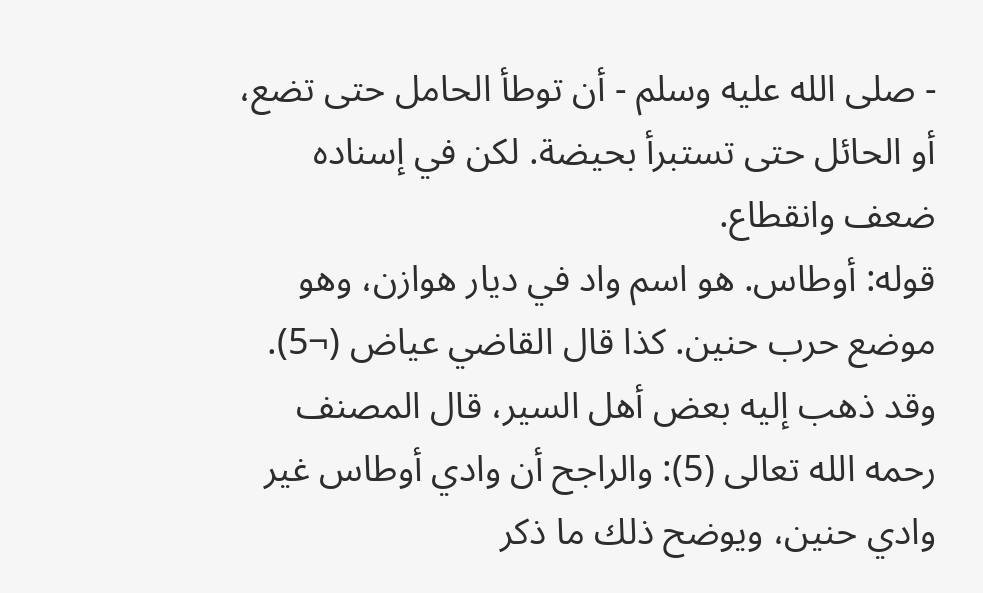- صلى الله عليه وسلم - أن توطأ الحامل حتى تضع، أو الحائل حتى تستبرأ بحيضة. لكن في إسناده ضعف وانقطاع.
قوله: أوطاس. هو اسم واد في ديار هوازن، وهو موضع حرب حنين. كذا قال القاضي عياض (¬5). وقد ذهب إليه بعض أهل السير، قال المصنف رحمه الله تعالى (5): والراجح أن وادي أوطاس غير وادي حنين، ويوضح ذلك ما ذكر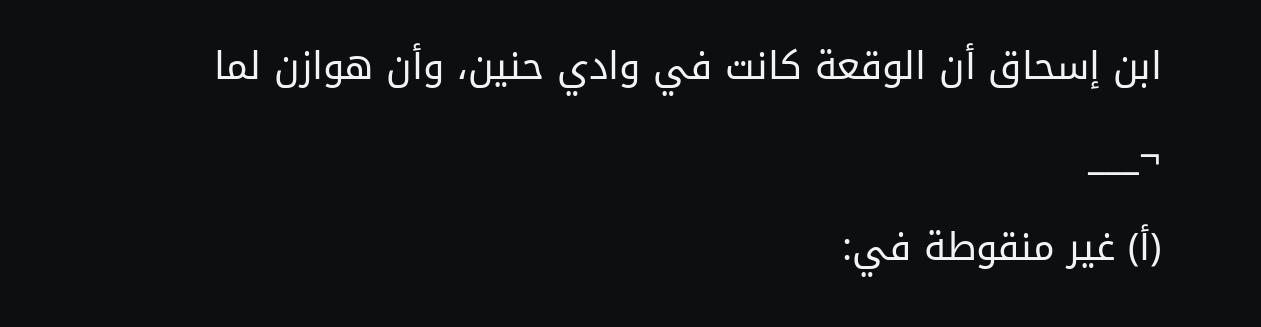ابن إسحاق أن الوقعة كانت في وادي حنين، وأن هوازن لما
¬___
(أ) غير منقوطة في: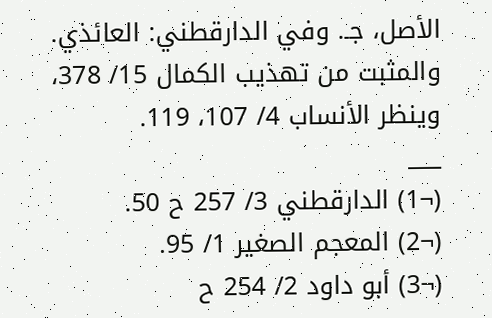الأصل، جـ. وفي الدارقطني: العائذي. والمثبت من تهذيب الكمال 15/ 378، وينظر الأنساب 4/ 107، 119.
___
(¬1) الدارقطني 3/ 257 ح 50.
(¬2) المعجم الصغير 1/ 95.
(¬3) أبو داود 2/ 254 ح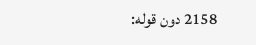2158 دون قوله: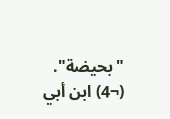"بحيضة".
(¬4) ابن أبي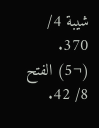شيبة 4/ 370.
(¬5) الفتح 8/ 42.